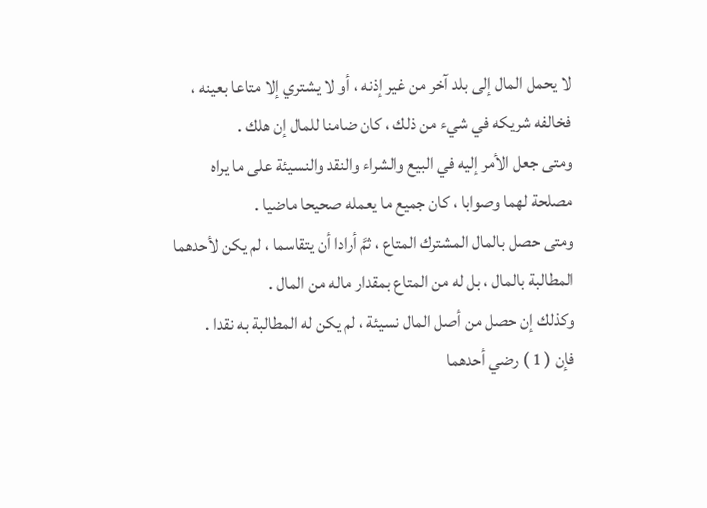لا يحمل المال إلى بلد آخر من غير إذنه ، أو لا يشتري إلا متاعا بعينه ، فخالفه شريكه في شيء من ذلك ، كان ضامنا للمال إن هلك .
ومتى جعل الأمر إليه في البيع والشراء والنقد والنسيئة على ما يراه مصلحة لهما وصوابا ، كان جميع ما يعمله صحيحا ماضيا .
ومتى حصل بالمال المشترك المتاع ، ثمَّ أرادا أن يتقاسما ، لم يكن لأحدهما المطالبة بالمال ، بل له من المتاع بمقدار ماله من المال .
وكذلك إن حصل من أصل المال نسيئة ، لم يكن له المطالبة به نقدا .
فإن ( 1 ) رضي أحدهما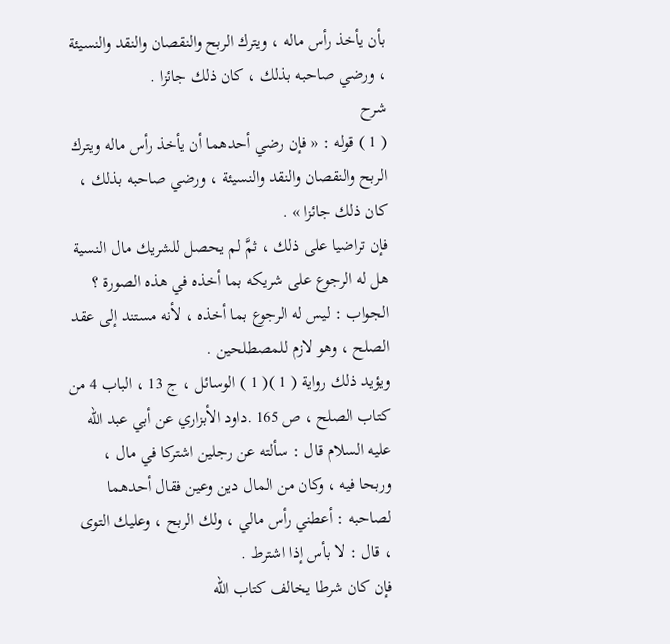بأن يأخذ رأس ماله ، ويترك الربح والنقصان والنقد والنسيئة ، ورضي صاحبه بذلك ، كان ذلك جائزا .
شرح
( 1 ) قوله : « فإن رضي أحدهما أن يأخذ رأس ماله ويترك الربح والنقصان والنقد والنسيئة ، ورضي صاحبه بذلك ، كان ذلك جائزا » .
فإن تراضيا على ذلك ، ثمَّ لم يحصل للشريك مال النسية هل له الرجوع على شريكه بما أخذه في هذه الصورة ؟
الجواب : ليس له الرجوع بما أخذه ، لأنه مستند إلى عقد الصلح ، وهو لازم للمصطلحين .
ويؤيد ذلك رواية ( 1 )( 1 ) الوسائل ، ج 13 ، الباب 4 من كتاب الصلح ، ص 165 .داود الأبزاري عن أبي عبد الله عليه السلام قال : سألته عن رجلين اشتركا في مال ، وربحا فيه ، وكان من المال دين وعين فقال أحدهما لصاحبه : أعطني رأس مالي ، ولك الربح ، وعليك التوى ، قال : لا بأس إذا اشترط .
فإن كان شرطا يخالف كتاب الله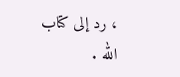، رد إلى كتاب الله .